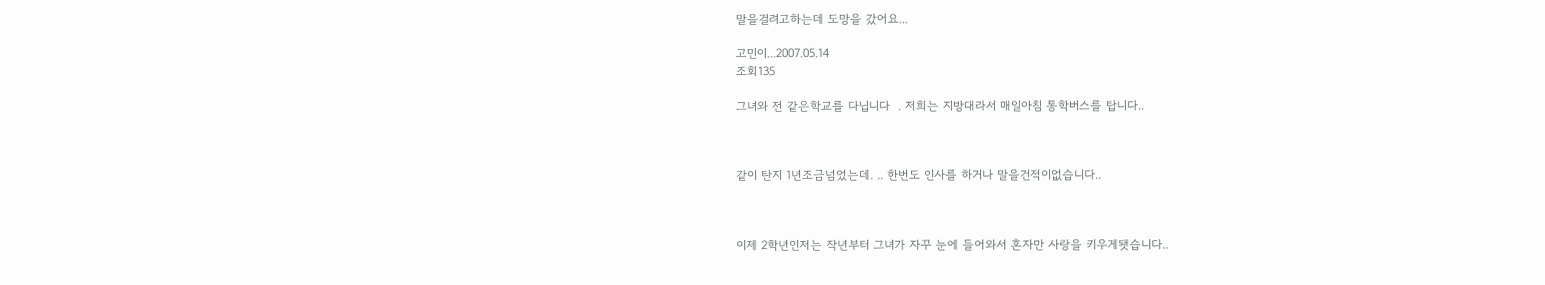말을걸려고하는데 도망을 갔어요...

고민이...2007.05.14
조회135

그녀와 전 같은학교를 다닙니다  . 저희는 지방대라서 매일아침 통학버스를 탑니다..



같이 탄지 1년조금넘었는데. .. 한번도 인사를 하거나 말을건적이없습니다..



이제 2학년인저는 작년부터 그녀가 자꾸 눈에 들어와서 혼자만 사랑을 키우게됏습니다..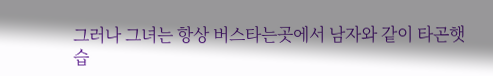그러나 그녀는 항상 버스타는곳에서 남자와 같이 타곤햇습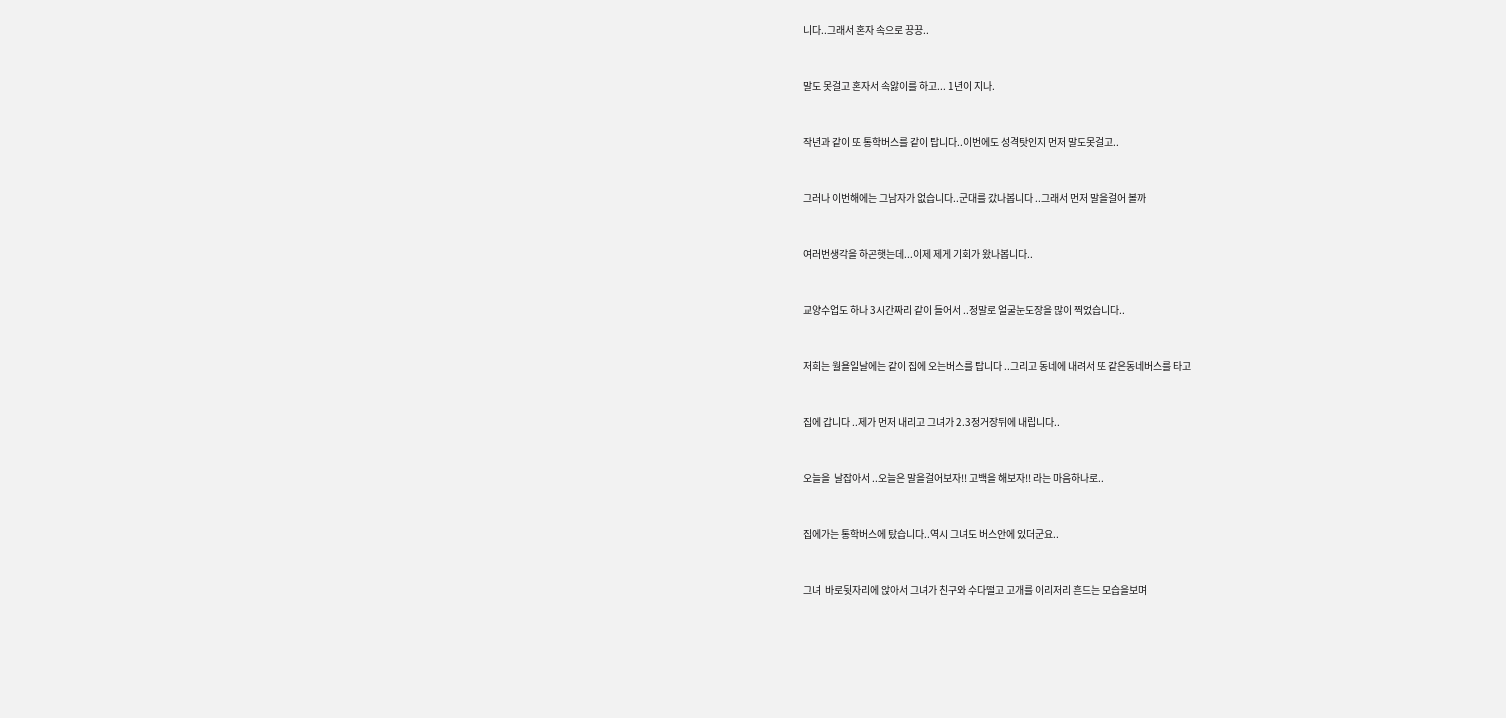니다..그래서 혼자 속으로 끙끙..



말도 못걸고 혼자서 속앓이를 하고... 1년이 지나.



작년과 같이 또 통학버스를 같이 탑니다..이번에도 성격탓인지 먼저 말도못걸고..



그러나 이번해에는 그남자가 없습니다..군대를 갔나봅니다 ..그래서 먼저 말을걸어 볼까



여러번생각을 하곤햇는데...이제 제게 기회가 왔나봅니다..



교양수업도 하나 3시간짜리 같이 들어서 ..정말로 얼굴눈도장을 많이 찍었습니다..



저희는 월욜일날에는 같이 집에 오는버스를 탑니다 ..그리고 동네에 내려서 또 같은동네버스를 타고



집에 갑니다 ..제가 먼저 내리고 그녀가 2.3정거장뒤에 내립니다..



오늘을  날잡아서 ..오늘은 말을걸어보자!! 고백을 해보자!! 라는 마음하나로..



집에가는 통학버스에 탔습니다..역시 그녀도 버스안에 있더군요..



그녀  바로뒷자리에 앉아서 그녀가 친구와 수다떨고 고개를 이리저리 흔드는 모습을보며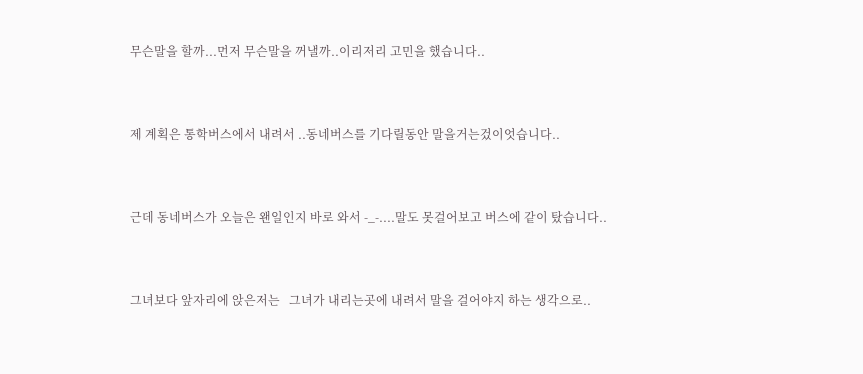무슨말을 할까...먼저 무슨말을 꺼낼까..이리저리 고민을 했습니다..



제 계획은 통학버스에서 내려서 ..동네버스를 기다릴동안 말을거는겄이엇습니다..



근데 동네버스가 오늘은 왠일인지 바로 와서 -_-....말도 못걸어보고 버스에 같이 탔습니다..



그녀보다 앞자리에 앉은저는   그녀가 내리는곳에 내려서 말을 걸어야지 하는 생각으로..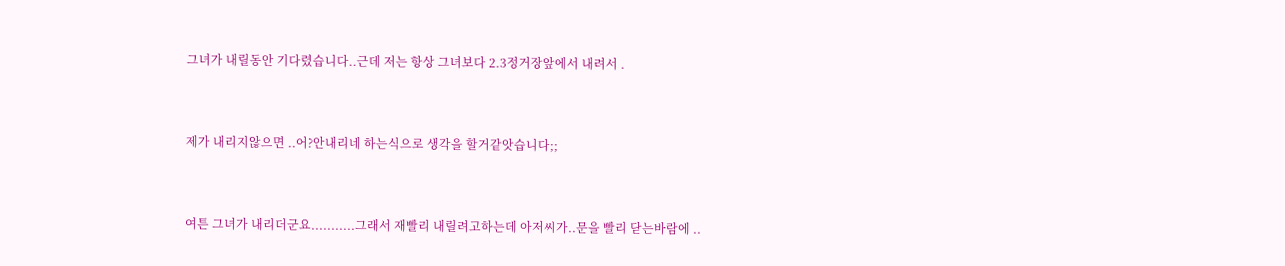그녀가 내릴동안 기다렸습니다..근데 저는 항상 그녀보다 2.3정거장앞에서 내려서 .



제가 내리지않으면 ..어?안내리네 하는식으로 생각을 할거같앗습니다;;



여튼 그녀가 내리더군요...........그래서 재빨리 내릴려고하는데 아저씨가..문을 빨리 닫는바람에 ..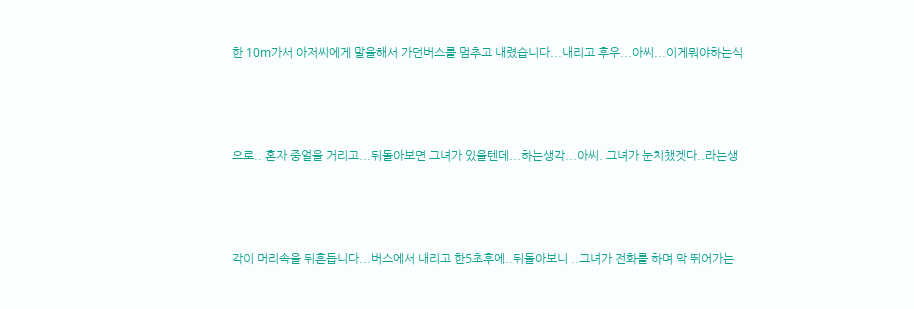한 10m가서 아저씨에게 말을해서 가던버스를 멈추고 내렸습니다...내리고 후우...아씨...이게뭐야하는식



으로.. 혼자 중얼을 거리고...뒤돌아보면 그녀가 있을텐데...하는생각...아씨. 그녀가 눈치챘겟다..라는생



각이 머리속을 뒤흔듭니다...버스에서 내리고 한5초후에..뒤돌아보니 ..그녀가 전화를 하며 막 뛰어가는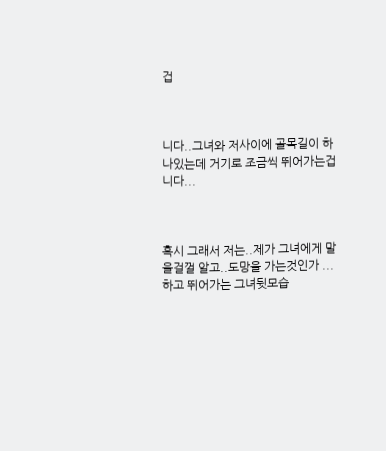겁



니다..그녀와 저사이에 골목길이 하나있는데 거기로 조금씩 뛰어가는겁니다...



혹시 그래서 저는..제가 그녀에게 말을걸껄 알고..도망을 가는것인가 ...하고 뛰어가는 그녀뒷모습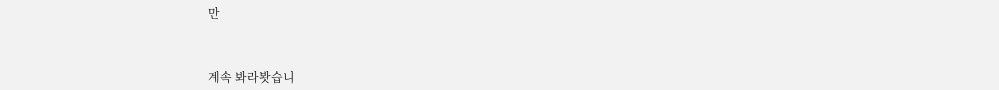만



계속 봐라봣습니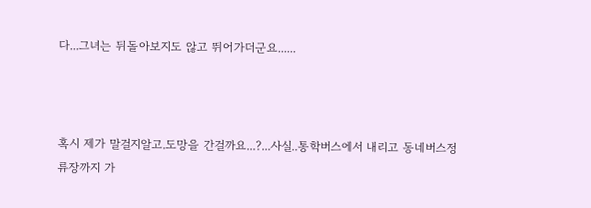다...그녀는 뒤돌아보지도 않고 뛰어가더군요......



혹시 제가 말걸지알고.도망을 간걸까요...?...사실..통학버스에서 내리고 동네버스정류장까지 가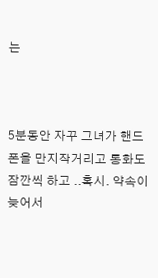는



5분동안 자꾸 그녀가 핸드폰을 만지작거리고 통화도 잠깐씩 하고 ..혹시. 약속이 늦어서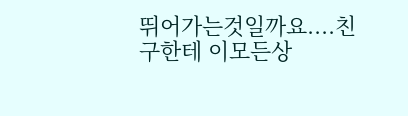뛰어가는것일까요....친구한테 이모든상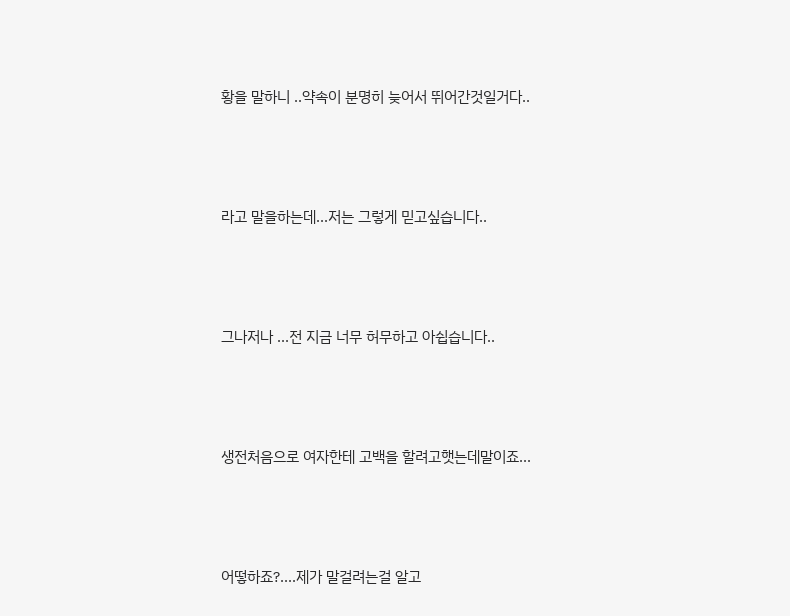황을 말하니 ..약속이 분명히 늦어서 뛰어간것일거다..



라고 말을하는데...저는 그렇게 믿고싶습니다..



그나저나 ...전 지금 너무 허무하고 아쉽습니다..



생전처음으로 여자한테 고백을 할려고햇는데말이죠...



어떻하죠?....제가 말걸려는걸 알고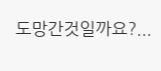도망간것일까요?...